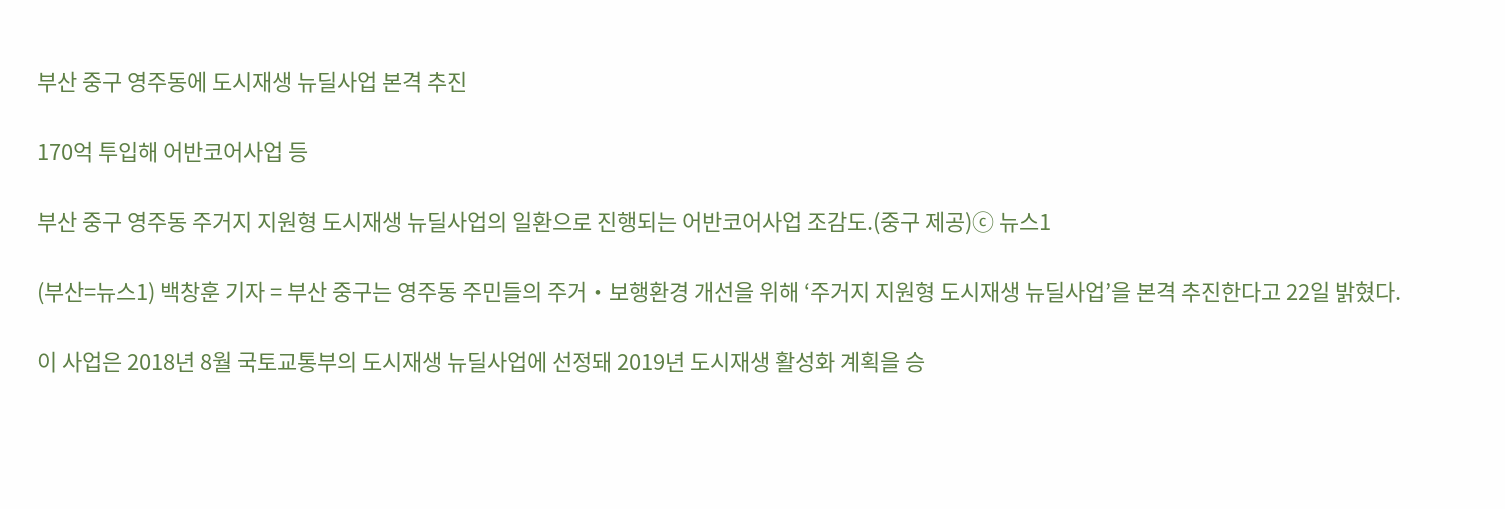부산 중구 영주동에 도시재생 뉴딜사업 본격 추진

170억 투입해 어반코어사업 등

부산 중구 영주동 주거지 지원형 도시재생 뉴딜사업의 일환으로 진행되는 어반코어사업 조감도.(중구 제공)ⓒ 뉴스1

(부산=뉴스1) 백창훈 기자 = 부산 중구는 영주동 주민들의 주거‧보행환경 개선을 위해 ‘주거지 지원형 도시재생 뉴딜사업’을 본격 추진한다고 22일 밝혔다.

이 사업은 2018년 8월 국토교통부의 도시재생 뉴딜사업에 선정돼 2019년 도시재생 활성화 계획을 승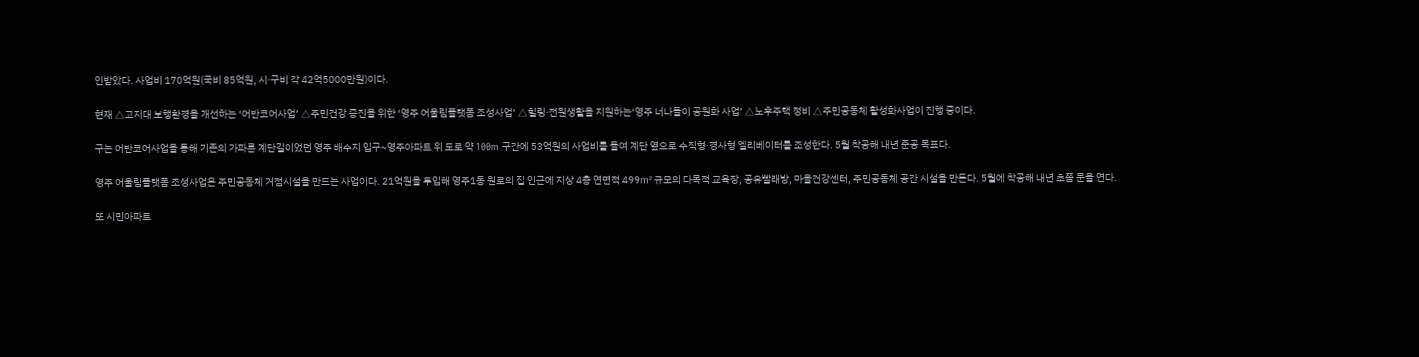인받았다. 사업비 170억원(국비 85억원, 시·구비 각 42억5000만원)이다.

현재 △고지대 보행환경을 개선하는 ‘어반코어사업’ △주민건강 증진을 위한 ‘영주 어울림플랫폼 조성사업’ △힐링·전원생활을 지원하는‘영주 너나들이 공원화 사업’ △노후주택 정비 △주민공동체 활성화사업이 진행 중이다.

구는 어반코어사업을 통해 기존의 가파른 계단길이었던 영주 배수지 입구~영주아파트 위 도로 약 100m 구간에 53억원의 사업비를 들여 계단 옆으로 수직형·경사형 엘리베이터를 조성한다. 5월 착공해 내년 준공 목표다.

영주 어울림플랫폼 조성사업은 주민공동체 거점시설을 만드는 사업이다. 21억원을 투입해 영주1동 원로의 집 인근에 지상 4층 연면적 499㎡ 규모의 다목적 교육장, 공유빨래방, 마을건강센터, 주민공동체 공간 시설을 만든다. 5월에 착공해 내년 초쯤 문을 연다.

또 시민아파트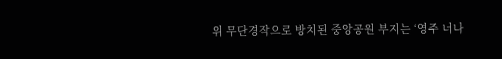위 무단경작으로 방치된 중앙공원 부지는 ‘영주 너나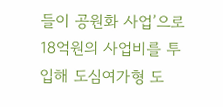들이 공원화 사업’으로 18억원의 사업비를 투입해 도심여가형 도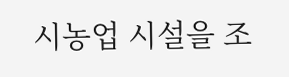시농업 시설을 조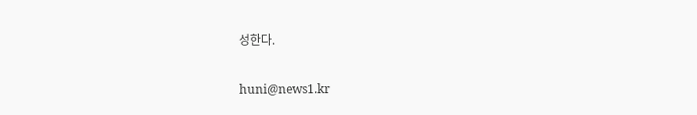성한다.

huni@news1.kr